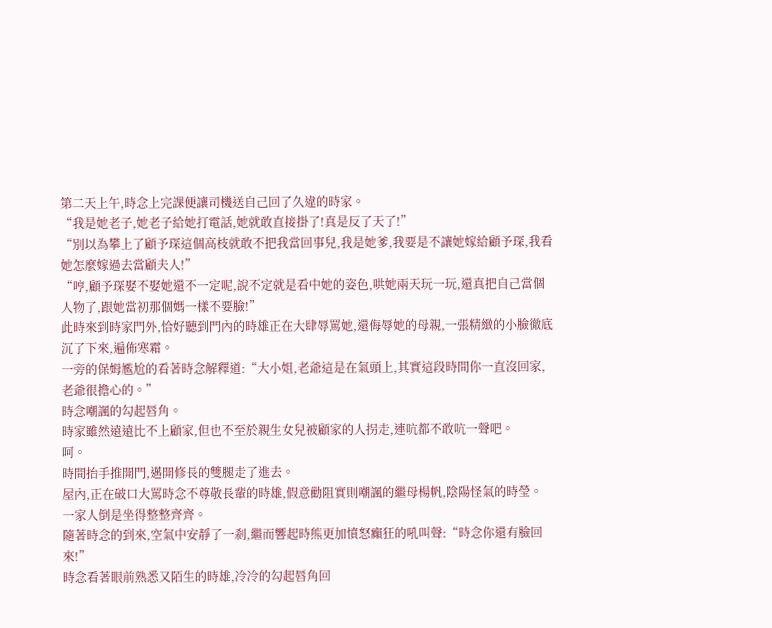第二天上午,時念上完課便讓司機送自己回了久違的時家。
“我是她老子,她老子給她打電話,她就敢直接掛了!真是反了天了!”
“別以為攀上了顧予琛這個高枝就敢不把我當回事兒,我是她爹,我要是不讓她嫁給顧予琛,我看她怎麼嫁過去當顧夫人!”
“哼,顧予琛娶不娶她還不一定呢,說不定就是看中她的姿色,哄她兩天玩一玩,還真把自己當個人物了,跟她當初那個媽一樣不要臉!”
此時來到時家門外,恰好聽到門內的時雄正在大肆辱罵她,還侮辱她的母親,一張精緻的小臉徹底沉了下來,遍佈寒霜。
一旁的保姆尷尬的看著時念解釋道:“大小姐,老爺這是在氣頭上,其實這段時間你一直沒回家,老爺很擔心的。”
時念嘲諷的勾起唇角。
時家雖然遠遠比不上顧家,但也不至於親生女兒被顧家的人拐走,連吭都不敢吭一聲吧。
呵。
時間抬手推開門,邁開修長的雙腿走了進去。
屋內,正在破口大罵時念不尊敬長輩的時雄,假意勸阻實則嘲諷的繼母楊帆,陰陽怪氣的時瑩。
一家人倒是坐得整整齊齊。
隨著時念的到來,空氣中安靜了一剎,繼而響起時熊更加憤怒癲狂的吼叫聲:“時念你還有臉回來!”
時念看著眼前熟悉又陌生的時雄,冷冷的勾起唇角回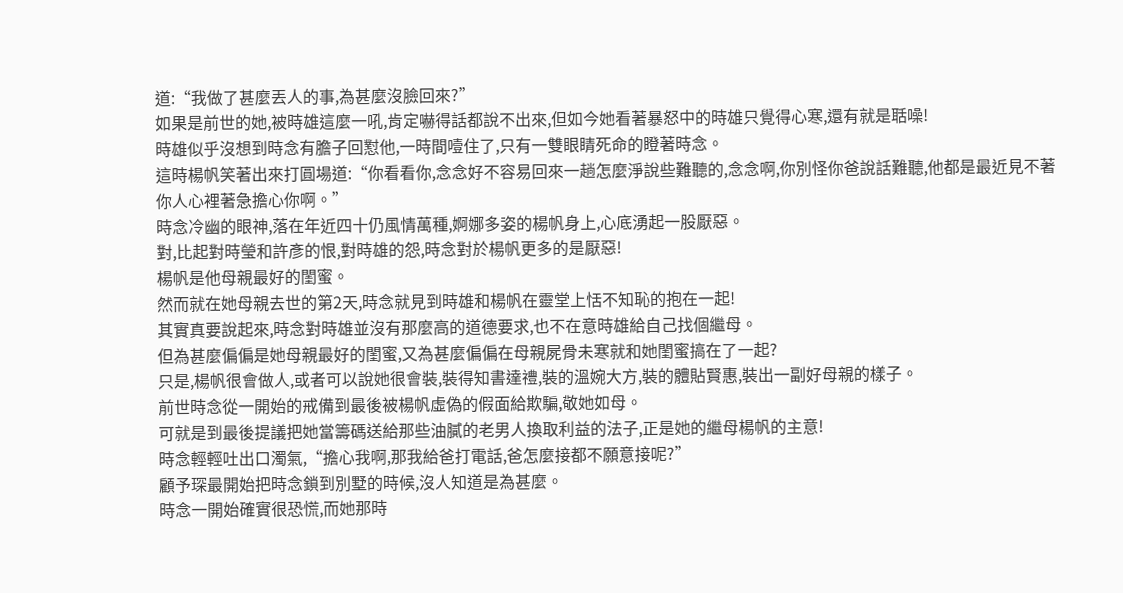道:“我做了甚麼丟人的事,為甚麼沒臉回來?”
如果是前世的她,被時雄這麼一吼,肯定嚇得話都說不出來,但如今她看著暴怒中的時雄只覺得心寒,還有就是聒噪!
時雄似乎沒想到時念有膽子回懟他,一時間噎住了,只有一雙眼睛死命的瞪著時念。
這時楊帆笑著出來打圓場道:“你看看你,念念好不容易回來一趟怎麼淨說些難聽的,念念啊,你別怪你爸說話難聽,他都是最近見不著你人心裡著急擔心你啊。”
時念冷幽的眼神,落在年近四十仍風情萬種,婀娜多姿的楊帆身上,心底湧起一股厭惡。
對,比起對時瑩和許彥的恨,對時雄的怨,時念對於楊帆更多的是厭惡!
楊帆是他母親最好的閨蜜。
然而就在她母親去世的第2天,時念就見到時雄和楊帆在靈堂上恬不知恥的抱在一起!
其實真要說起來,時念對時雄並沒有那麼高的道德要求,也不在意時雄給自己找個繼母。
但為甚麼偏偏是她母親最好的閨蜜,又為甚麼偏偏在母親屍骨未寒就和她閨蜜搞在了一起?
只是,楊帆很會做人,或者可以說她很會裝,裝得知書達禮,裝的溫婉大方,裝的體貼賢惠,裝出一副好母親的樣子。
前世時念從一開始的戒備到最後被楊帆虛偽的假面給欺騙,敬她如母。
可就是到最後提議把她當籌碼送給那些油膩的老男人換取利益的法子,正是她的繼母楊帆的主意!
時念輕輕吐出口濁氣,“擔心我啊,那我給爸打電話,爸怎麼接都不願意接呢?”
顧予琛最開始把時念鎖到別墅的時候,沒人知道是為甚麼。
時念一開始確實很恐慌,而她那時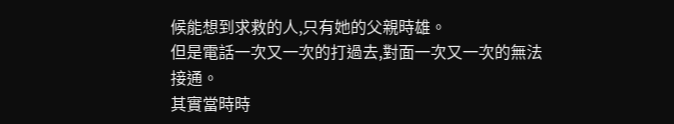候能想到求救的人,只有她的父親時雄。
但是電話一次又一次的打過去,對面一次又一次的無法接通。
其實當時時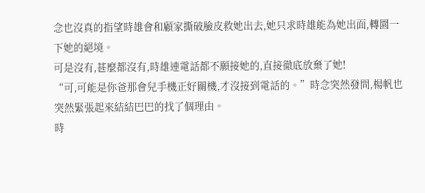念也沒真的指望時雄會和顧家撕破臉皮救她出去,她只求時雄能為她出面,轉圜一下她的絕境。
可是沒有,甚麼都沒有,時雄連電話都不願接她的,直接徹底放棄了她!
“可,可能是你爸那會兒手機正好關機,才沒接到電話的。”時念突然發問,楊帆也突然緊張起來結結巴巴的找了個理由。
時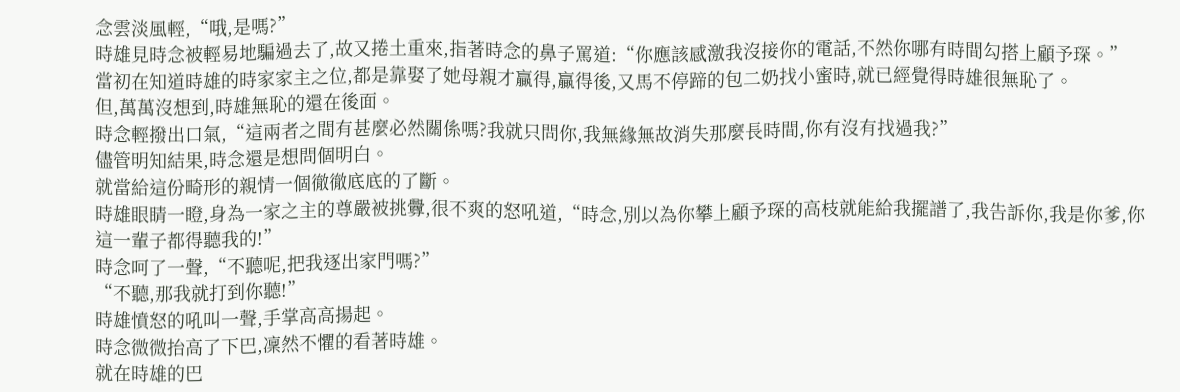念雲淡風輕,“哦,是嗎?”
時雄見時念被輕易地騙過去了,故又捲土重來,指著時念的鼻子罵道:“你應該感激我沒接你的電話,不然你哪有時間勾搭上顧予琛。”
當初在知道時雄的時家家主之位,都是靠娶了她母親才贏得,贏得後,又馬不停蹄的包二奶找小蜜時,就已經覺得時雄很無恥了。
但,萬萬沒想到,時雄無恥的還在後面。
時念輕撥出口氣,“這兩者之間有甚麼必然關係嗎?我就只問你,我無緣無故消失那麼長時間,你有沒有找過我?”
儘管明知結果,時念還是想問個明白。
就當給這份畸形的親情一個徹徹底底的了斷。
時雄眼睛一瞪,身為一家之主的尊嚴被挑釁,很不爽的怒吼道,“時念,別以為你攀上顧予琛的高枝就能給我擺譜了,我告訴你,我是你爹,你這一輩子都得聽我的!”
時念呵了一聲,“不聽呢,把我逐出家門嗎?”
“不聽,那我就打到你聽!”
時雄憤怒的吼叫一聲,手掌高高揚起。
時念微微抬高了下巴,凜然不懼的看著時雄。
就在時雄的巴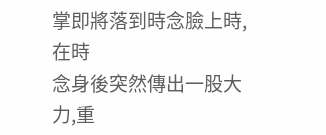掌即將落到時念臉上時,在時
念身後突然傳出一股大力,重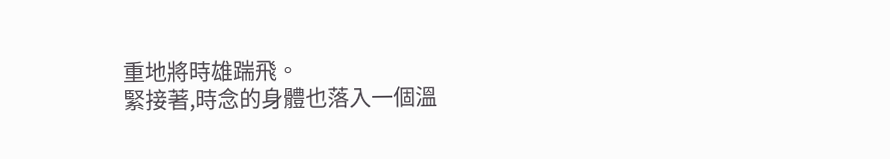重地將時雄踹飛。
緊接著,時念的身體也落入一個溫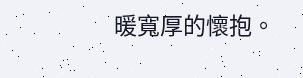暖寬厚的懷抱。